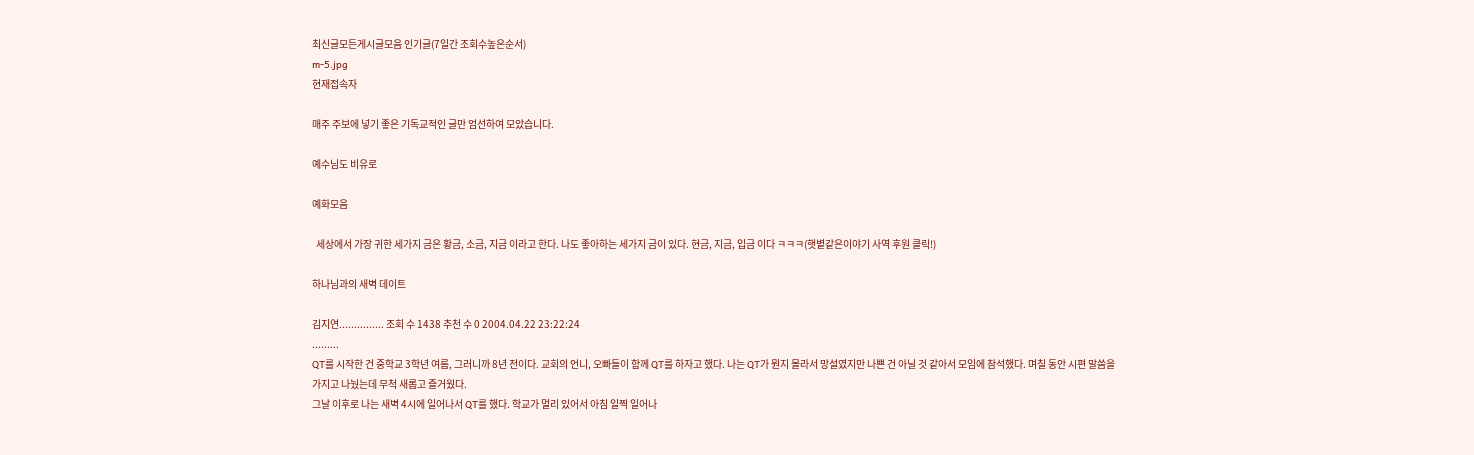최신글모든게시글모음 인기글(7일간 조회수높은순서)
m-5.jpg
현재접속자

매주 주보에 넣기 좋은 기독교적인 글만 엄선하여 모았습니다.

예수님도 비유로

예화모음

  세상에서 가장 귀한 세가지 금은 황금, 소금, 지금 이라고 한다. 나도 좋아하는 세가지 금이 있다. 현금, 지금, 입금 이다 ㅋㅋㅋ(햇볕같은이야기 사역 후원 클릭!)

하나님과의 새벽 데이트

김지연............... 조회 수 1438 추천 수 0 2004.04.22 23:22:24
.........
QT를 시작한 건 중학교 3학년 여름, 그러니까 8년 전이다. 교회의 언니, 오빠들이 함께 QT를 하자고 했다. 나는 QT가 뭔지 몰라서 망설였지만 나쁜 건 아닐 것 같아서 모임에 참석했다. 며칠 동안 시편 말씀을 가지고 나눴는데 무척 새롭고 즐거웠다.
그날 이후로 나는 새벽 4시에 일어나서 QT를 했다. 학교가 멀리 있어서 아침 일찍 일어나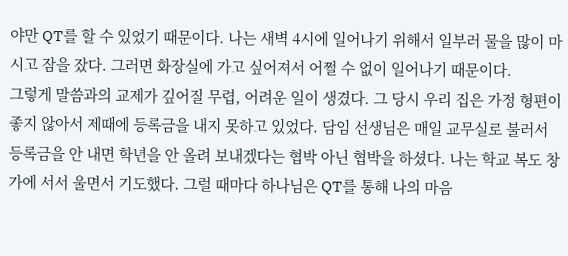야만 QT를 할 수 있었기 때문이다. 나는 새벽 4시에 일어나기 위해서 일부러 물을 많이 마시고 잠을 잤다. 그러면 화장실에 가고 싶어져서 어쩔 수 없이 일어나기 때문이다.
그렇게 말씀과의 교제가 깊어질 무렵, 어려운 일이 생겼다. 그 당시 우리 집은 가정 형편이 좋지 않아서 제때에 등록금을 내지 못하고 있었다. 담임 선생님은 매일 교무실로 불러서 등록금을 안 내면 학년을 안 올려 보내겠다는 협박 아닌 협박을 하셨다. 나는 학교 복도 창가에 서서 울면서 기도했다. 그럴 때마다 하나님은 QT를 통해 나의 마음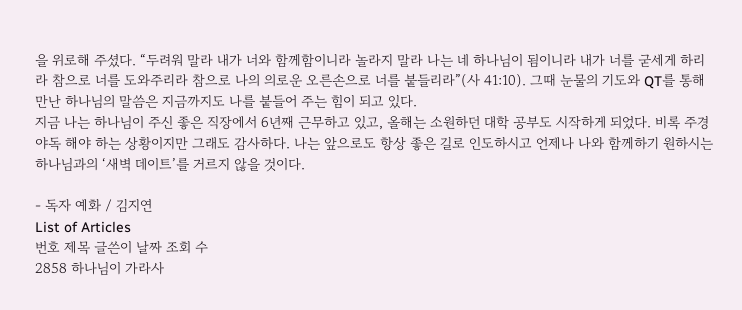을 위로해 주셨다. “두려워 말라 내가 너와 함께함이니라 놀라지 말라 나는 네 하나님이 됨이니라 내가 너를 굳세게 하리라 참으로 너를 도와주리라 참으로 나의 의로운 오른손으로 너를 붙들리라”(사 41:10). 그때 눈물의 기도와 QT를 통해 만난 하나님의 말씀은 지금까지도 나를 붙들어 주는 힘이 되고 있다.
지금 나는 하나님이 주신 좋은 직장에서 6년째 근무하고 있고, 올해는 소원하던 대학 공부도 시작하게 되었다. 비록 주경야독 해야 하는 상황이지만 그래도 감사하다. 나는 앞으로도 항상 좋은 길로 인도하시고 언제나 나와 함께하기 원하시는 하나님과의 ‘새벽 데이트’를 거르지 않을 것이다.

- 독자 예화 / 김지연
List of Articles
번호 제목 글쓴이 날짜 조회 수
2858 하나님이 가라사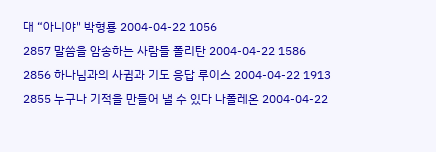대 “아니야" 박형룡 2004-04-22 1056
2857 말씀을 암송하는 사람들 폴리탄 2004-04-22 1586
2856 하나님과의 사귐과 기도 응답 루이스 2004-04-22 1913
2855 누구나 기적을 만들어 낼 수 있다 나폴레온 2004-04-22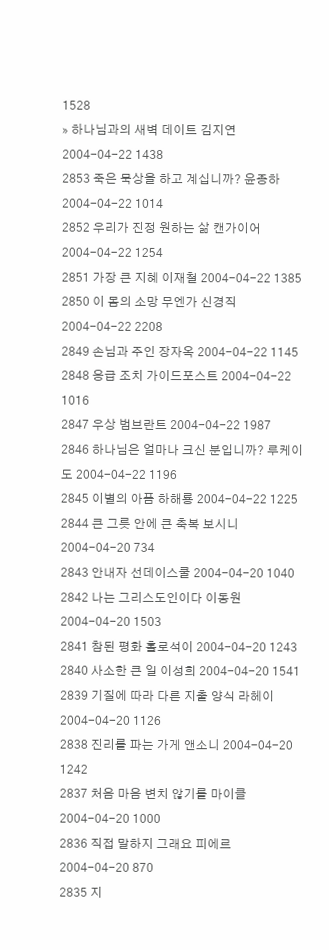1528
» 하나님과의 새벽 데이트 김지연 2004-04-22 1438
2853 죽은 묵상을 하고 계십니까? 윤종하 2004-04-22 1014
2852 우리가 진정 원하는 삶 캔가이어 2004-04-22 1254
2851 가장 큰 지혜 이재철 2004-04-22 1385
2850 이 몸의 소망 무엔가 신경직 2004-04-22 2208
2849 손님과 주인 장자옥 2004-04-22 1145
2848 응급 조치 가이드포스트 2004-04-22 1016
2847 우상 범브란트 2004-04-22 1987
2846 하나님은 얼마나 크신 분입니까? 루케이도 2004-04-22 1196
2845 이별의 아픔 하해룡 2004-04-22 1225
2844 큰 그릇 안에 큰 축복 보시니 2004-04-20 734
2843 안내자 선데이스쿨 2004-04-20 1040
2842 나는 그리스도인이다 이동원 2004-04-20 1503
2841 참된 평화 홀로석이 2004-04-20 1243
2840 사소한 큰 일 이성희 2004-04-20 1541
2839 기질에 따라 다른 지출 양식 라헤이 2004-04-20 1126
2838 진리를 파는 가게 앤소니 2004-04-20 1242
2837 처음 마음 변치 않기를 마이클 2004-04-20 1000
2836 직접 말하지 그래요 피에르 2004-04-20 870
2835 지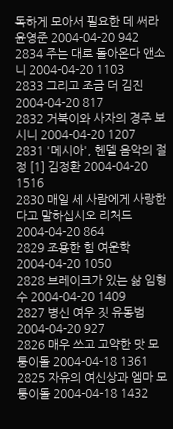독하게 모아서 필요한 데 써라 윤영준 2004-04-20 942
2834 주는 대로 돌아온다 앤소니 2004-04-20 1103
2833 그리고 조금 더 김진 2004-04-20 817
2832 거북이와 사자의 경주 보시니 2004-04-20 1207
2831 '메시아', 헨델 음악의 절정 [1] 김정환 2004-04-20 1516
2830 매일 세 사람에게 사랑한다고 말하십시오 리처드 2004-04-20 864
2829 조용한 힘 여운학 2004-04-20 1050
2828 브레이크가 있는 삶 임형수 2004-04-20 1409
2827 병신 여우 짓 유동범 2004-04-20 927
2826 매우 쓰고 고약한 맛 모퉁이돌 2004-04-18 1361
2825 자유의 여신상과 엠마 모퉁이돌 2004-04-18 1432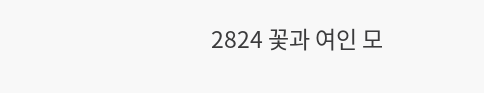2824 꽃과 여인 모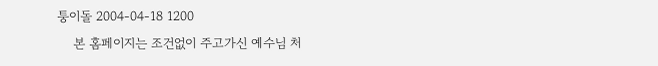퉁이돌 2004-04-18 1200
    본 홈페이지는 조건없이 주고가신 예수님 처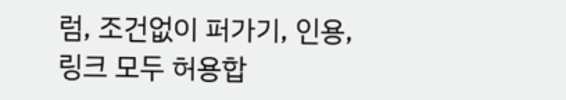럼, 조건없이 퍼가기, 인용, 링크 모두 허용합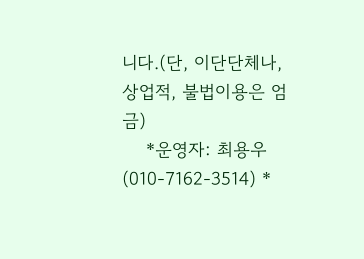니다.(단, 이단단체나, 상업적, 불법이용은 엄금)
    *운영자: 최용우 (010-7162-3514) *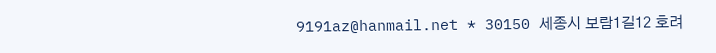9191az@hanmail.net * 30150 세종시 보람1길12 호려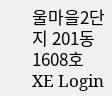울마을2단지 201동 1608호
XE Login